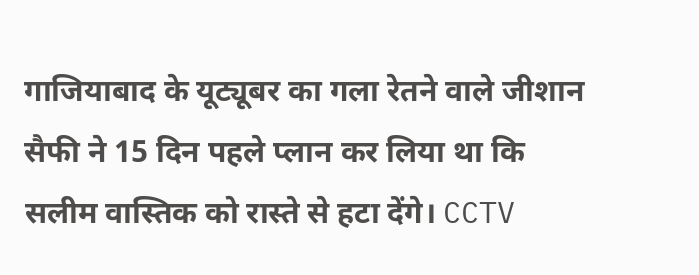गाजियाबाद के यूट्यूबर का गला रेतने वाले जीशान सैफी ने 15 दिन पहले प्लान कर लिया था कि सलीम वास्तिक को रास्ते से हटा देंगे। CCTV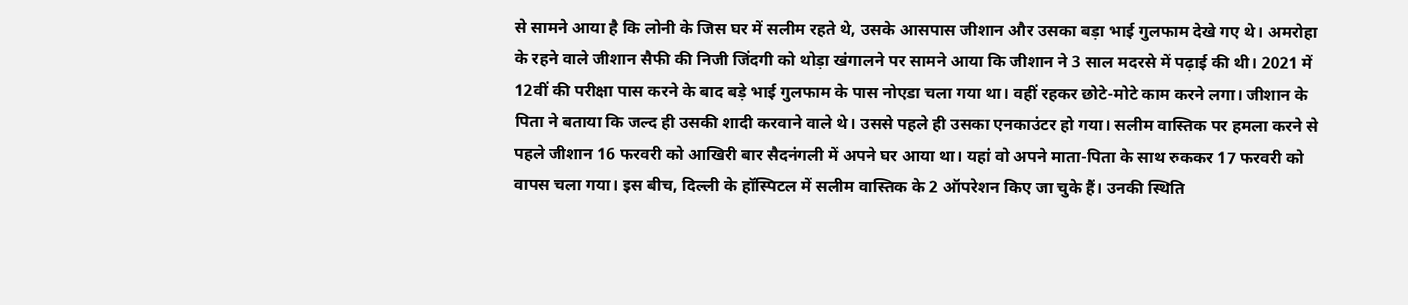से सामने आया है कि लोनी के जिस घर में सलीम रहते थे, उसके आसपास जीशान और उसका बड़ा भाई गुलफाम देखे गए थे। अमरोहा के रहने वाले जीशान सैफी की निजी जिंदगी को थोड़ा खंगालने पर सामने आया कि जीशान ने 3 साल मदरसे में पढ़ाई की थी। 2021 में 12वीं की परीक्षा पास करने के बाद बड़े भाई गुलफाम के पास नोएडा चला गया था। वहीं रहकर छोटे-मोटे काम करने लगा। जीशान के पिता ने बताया कि जल्द ही उसकी शादी करवाने वाले थे। उससे पहले ही उसका एनकाउंटर हो गया। सलीम वास्तिक पर हमला करने से पहले जीशान 16 फरवरी को आखिरी बार सैदनंगली में अपने घर आया था। यहां वो अपने माता-पिता के साथ रुककर 17 फरवरी को वापस चला गया। इस बीच, दिल्ली के हॉस्पिटल में सलीम वास्तिक के 2 ऑपरेशन किए जा चुके हैं। उनकी स्थिति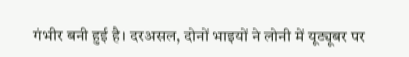गंभीर बनी हुई है। दरअसल, दोनों भाइयों ने लोनी में यूट्यूबर पर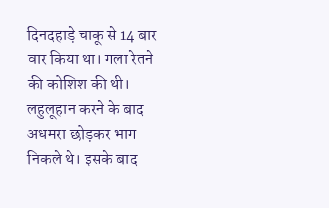दिनदहाड़े चाकू से 14 बार वार किया था। गला रेतने की कोशिश की थी। लहुलूहान करने के बाद अधमरा छोड़कर भाग निकले थे। इसके बाद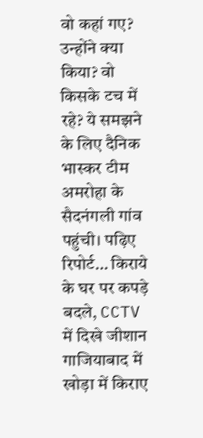वो कहां गए? उन्होंने क्या किया? वो किसके टच में रहे? ये समझने के लिए दैनिक भास्कर टीम अमरोहा के सैदनंगली गांव पहुंची। पढ़िए रिपोर्ट… किराये के घर पर कपड़े बदले, CCTV में दिखे जीशान गाजियाबाद में खोड़ा में किराए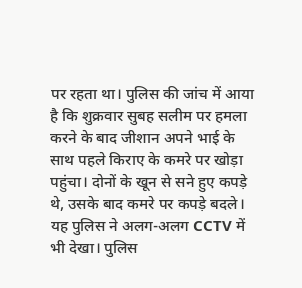पर रहता था। पुलिस की जांच में आया है कि शुक्रवार सुबह सलीम पर हमला करने के बाद जीशान अपने भाई के साथ पहले किराए के कमरे पर खोड़ा पहुंचा। दोनों के खून से सने हुए कपड़े थे, उसके बाद कमरे पर कपड़े बदले। यह पुलिस ने अलग-अलग CCTV में भी देखा। पुलिस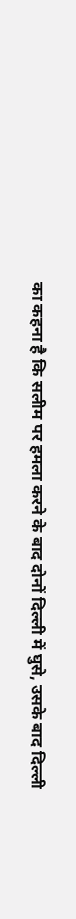का कहना है कि सलीम पर हमला करने के बाद दोनों दिल्ली में घुसे, उसके बाद दिल्ली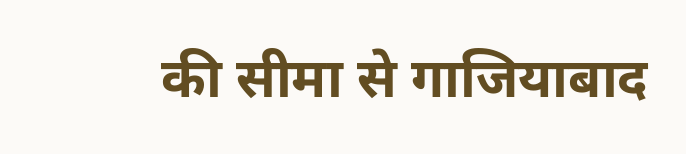की सीमा से गाजियाबाद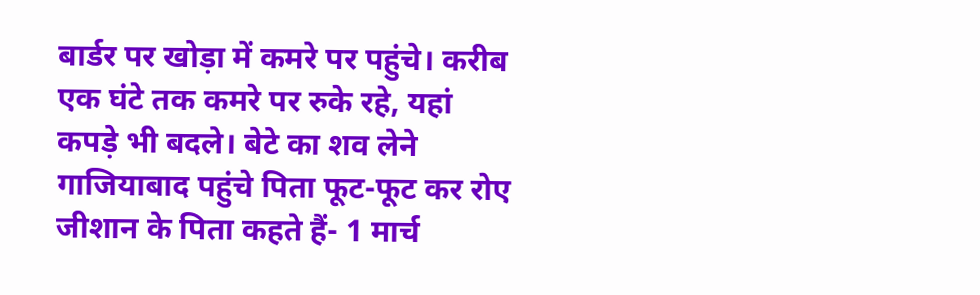बार्डर पर खोड़ा में कमरे पर पहुंचे। करीब एक घंटे तक कमरे पर रुके रहे, यहां कपड़े भी बदले। बेटे का शव लेने गाजियाबाद पहुंचे पिता फूट-फूट कर रोए जीशान के पिता कहते हैं- 1 मार्च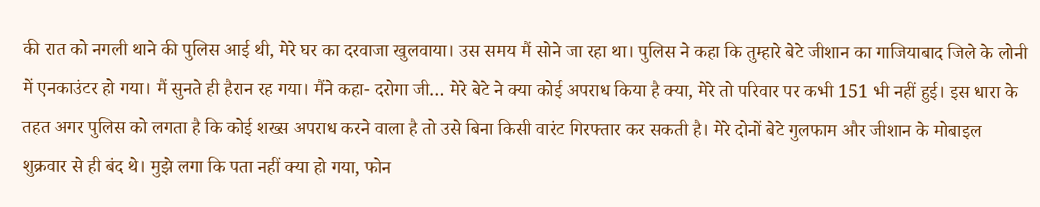की रात को नगली थाने की पुलिस आई थी, मेरे घर का दरवाजा खुलवाया। उस समय मैं सोने जा रहा था। पुलिस ने कहा कि तुम्हारे बेटे जीशान का गाजियाबाद जिले के लोनी में एनकाउंटर हो गया। मैं सुनते ही हैरान रह गया। मैंने कहा- दरोगा जी… मेरे बेटे ने क्या कोई अपराध किया है क्या, मेरे तो परिवार पर कभी 151 भी नहीं हुई। इस धारा के तहत अगर पुलिस को लगता है कि कोई शख्स अपराध करने वाला है तो उसे बिना किसी वारंट गिरफ्तार कर सकती है। मेरे दोनों बेटे गुलफाम और जीशान के मोबाइल शुक्रवार से ही बंद थे। मुझे लगा कि पता नहीं क्या हो गया, फोन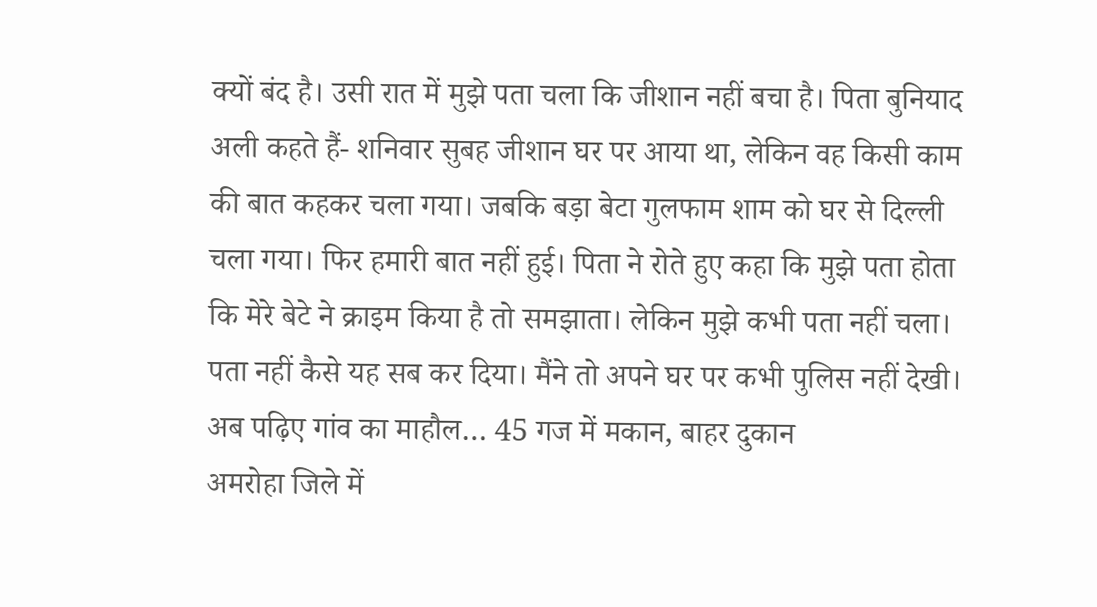क्यों बंद है। उसी रात में मुझे पता चला कि जीशान नहीं बचा है। पिता बुनियाद अली कहते हैं- शनिवार सुबह जीशान घर पर आया था, लेकिन वह किसी काम की बात कहकर चला गया। जबकि बड़ा बेटा गुलफाम शाम को घर से दिल्ली चला गया। फिर हमारी बात नहीं हुई। पिता ने रोते हुए कहा कि मुझे पता होता कि मेरे बेटे ने क्राइम किया है तो समझाता। लेकिन मुझे कभी पता नहीं चला। पता नहीं कैसे यह सब कर दिया। मैंने तो अपने घर पर कभी पुलिस नहीं देखी। अब पढ़िए गांव का माहौल… 45 गज में मकान, बाहर दुकान
अमरोहा जिले में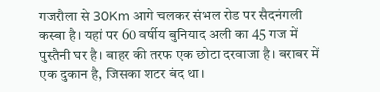गजरौला से 30Km आगे चलकर संभल रोड पर सैदनंगली कस्बा है। यहां पर 60 वर्षीय बुनियाद अली का 45 गज में पुस्तैनी घर है। बाहर की तरफ एक छोटा दरवाजा है। बराबर में एक दुकान है, जिसका शटर बंद था।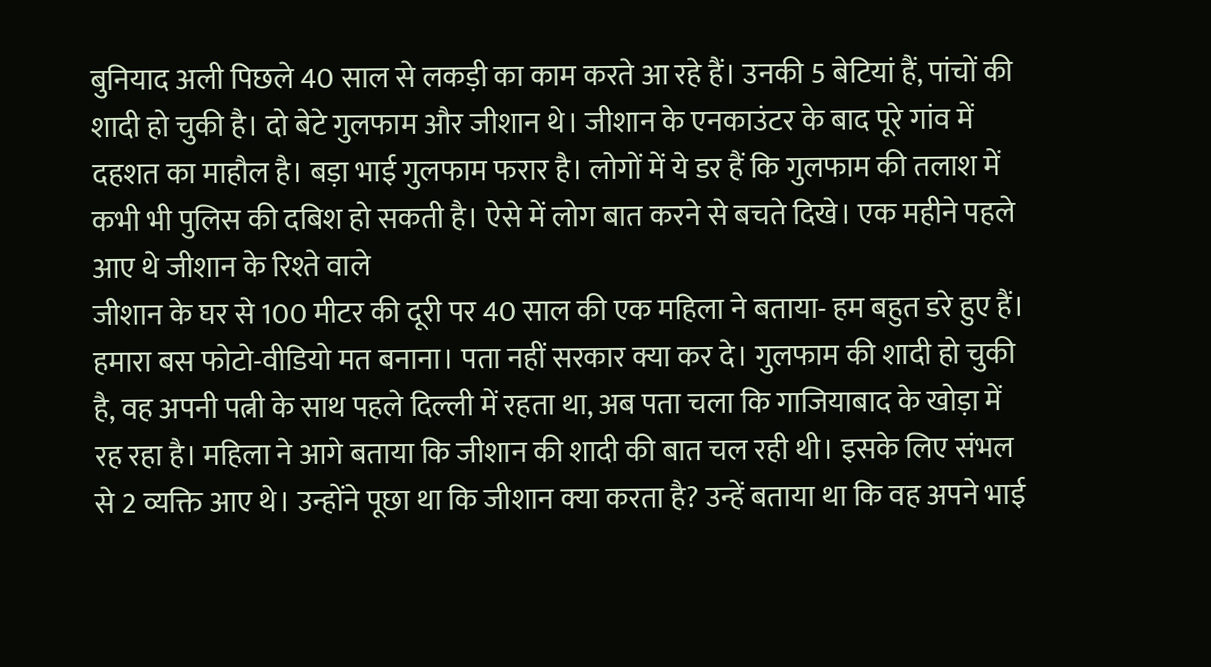बुनियाद अली पिछले 40 साल से लकड़ी का काम करते आ रहे हैं। उनकी 5 बेटियां हैं, पांचों की शादी हो चुकी है। दो बेटे गुलफाम और जीशान थे। जीशान के एनकाउंटर के बाद पूरे गांव में दहशत का माहौल है। बड़ा भाई गुलफाम फरार है। लोगों में ये डर हैं कि गुलफाम की तलाश में कभी भी पुलिस की दबिश हो सकती है। ऐसे में लोग बात करने से बचते दिखे। एक महीने पहले आए थे जीशान के रिश्ते वाले
जीशान के घर से 100 मीटर की दूरी पर 40 साल की एक महिला ने बताया- हम बहुत डरे हुए हैं। हमारा बस फोटो-वीडियो मत बनाना। पता नहीं सरकार क्या कर दे। गुलफाम की शादी हो चुकी है, वह अपनी पत्नी के साथ पहले दिल्ली में रहता था, अब पता चला कि गाजियाबाद के खोड़ा में रह रहा है। महिला ने आगे बताया कि जीशान की शादी की बात चल रही थी। इसके लिए संभल से 2 व्यक्ति आए थे। उन्होंने पूछा था कि जीशान क्या करता है? उन्हें बताया था कि वह अपने भाई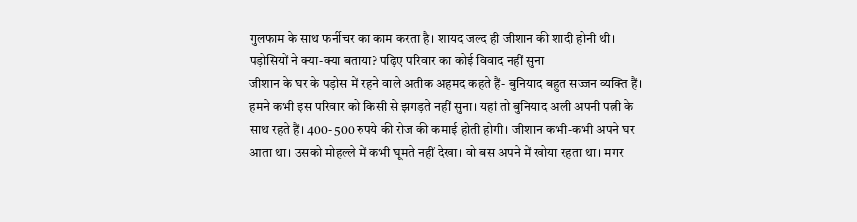गुलफाम के साथ फर्नीचर का काम करता है। शायद जल्द ही जीशान की शादी होनी थी। पड़ोसियों ने क्या-क्या बताया? पढ़िए परिवार का कोई विवाद नहीं सुना
जीशान के घर के पड़ोस में रहने वाले अतीक अहमद कहते हैं- बुनियाद बहुत सज्जन व्यक्ति हैं। हमने कभी इस परिवार को किसी से झगड़ते नहीं सुना। यहां तो बुनियाद अली अपनी पत्नी के साथ रहते हैं। 400- 500 रुपये की रोज की कमाई होती होगी। जीशान कभी-कभी अपने घर आता था। उसको मोहल्ले में कभी घूमते नहीं देखा। वो बस अपने में खोया रहता था। मगर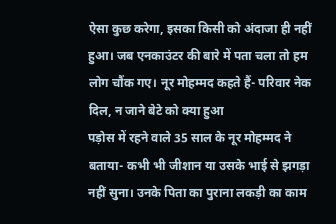ऐसा कुछ करेगा, इसका किसी को अंदाजा ही नहीं हुआ। जब एनकाउंटर की बारे में पता चला तो हम लोग चौंक गए। नूर मोहम्मद कहते हैं- परिवार नेक दिल, न जाने बेटे को क्या हुआ
पड़ोस में रहने वाले 35 साल के नूर मोहम्मद ने बताया- कभी भी जीशान या उसके भाई से झगड़ा नहीं सुना। उनके पिता का पुराना लकड़ी का काम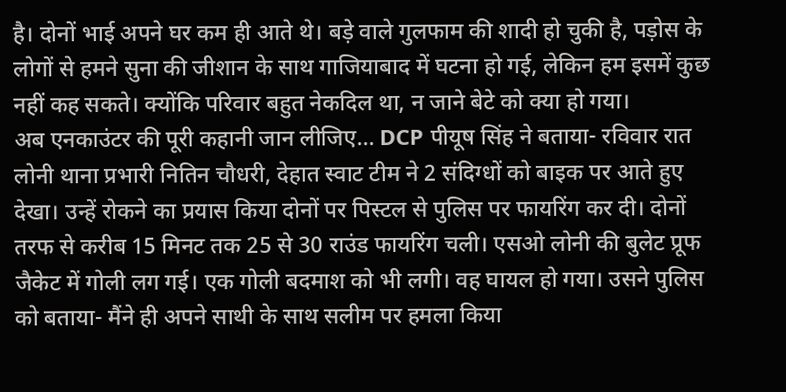है। दोनों भाई अपने घर कम ही आते थे। बड़े वाले गुलफाम की शादी हो चुकी है, पड़ोस के लोगों से हमने सुना की जीशान के साथ गाजियाबाद में घटना हो गई, लेकिन हम इसमें कुछ नहीं कह सकते। क्योंकि परिवार बहुत नेकदिल था, न जाने बेटे को क्या हो गया।
अब एनकाउंटर की पूरी कहानी जान लीजिए… DCP पीयूष सिंह ने बताया- रविवार रात लोनी थाना प्रभारी नितिन चौधरी, देहात स्वाट टीम ने 2 संदिग्धों को बाइक पर आते हुए देखा। उन्हें रोकने का प्रयास किया दोनों पर पिस्टल से पुलिस पर फायरिंग कर दी। दोनों तरफ से करीब 15 मिनट तक 25 से 30 राउंड फायरिंग चली। एसओ लोनी की बुलेट प्रूफ जैकेट में गोली लग गई। एक गोली बदमाश को भी लगी। वह घायल हो गया। उसने पुलिस को बताया- मैंने ही अपने साथी के साथ सलीम पर हमला किया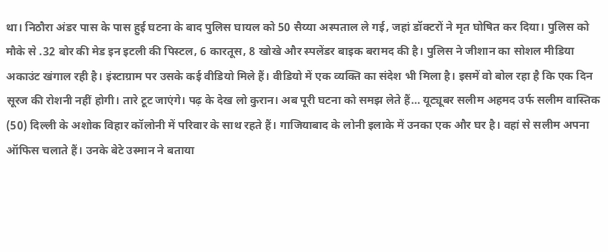था। निठौरा अंडर पास के पास हुई घटना के बाद पुलिस घायल को 50 सैय्या अस्पताल ले गई, जहां डॉक्टरों ने मृत घोषित कर दिया। पुलिस को मौके से .32 बोर की मेड इन इटली की पिस्टल, 6 कारतूस, 8 खोखे और स्पलेंडर बाइक बरामद की है। पुलिस ने जीशान का सोशल मीडिया अकाउंट खंगाल रही है। इंस्टाग्राम पर उसके कई वीडियो मिले हैं। वीडियो में एक व्यक्ति का संदेश भी मिला है। इसमें वो बोल रहा है कि एक दिन सूरज की रोशनी नहीं होगी। तारे टूट जाएंगे। पढ़ के देख लो कुरान। अब पूरी घटना को समझ लेते हैं… यूट्यूबर सलीम अहमद उर्फ सलीम वास्तिक (50) दिल्ली के अशोक विहार कॉलोनी में परिवार के साथ रहते हैं। गाजियाबाद के लोनी इलाके में उनका एक और घर है। वहां से सलीम अपना ऑफिस चलाते हैं। उनके बेटे उस्मान ने बताया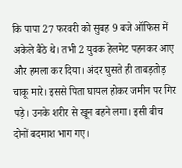कि पापा 27 फरवरी को सुबह 9 बजे ऑफिस में अकेले बैठे थे। तभी 2 युवक हेलमेट पहनकर आए और हमला कर दिया। अंदर घुसते ही ताबड़तोड़ चाकू मारे। इससे पिता घायल होकर जमीन पर गिर पड़े। उनके शरीर से खून बहने लगा। इसी बीच दोनों बदमाश भाग गए।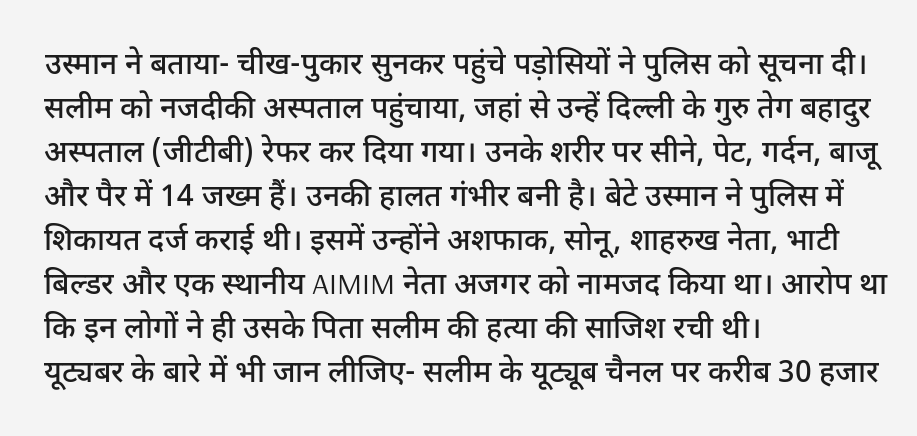उस्मान ने बताया- चीख-पुकार सुनकर पहुंचे पड़ोसियों ने पुलिस को सूचना दी। सलीम को नजदीकी अस्पताल पहुंचाया, जहां से उन्हें दिल्ली के गुरु तेग बहादुर अस्पताल (जीटीबी) रेफर कर दिया गया। उनके शरीर पर सीने, पेट, गर्दन, बाजू और पैर में 14 जख्म हैं। उनकी हालत गंभीर बनी है। बेटे उस्मान ने पुलिस में शिकायत दर्ज कराई थी। इसमें उन्होंने अशफाक, सोनू, शाहरुख नेता, भाटी बिल्डर और एक स्थानीय AIMIM नेता अजगर को नामजद किया था। आरोप था कि इन लोगों ने ही उसके पिता सलीम की हत्या की साजिश रची थी।
यूट्यबर के बारे में भी जान लीजिए- सलीम के यूट्यूब चैनल पर करीब 30 हजार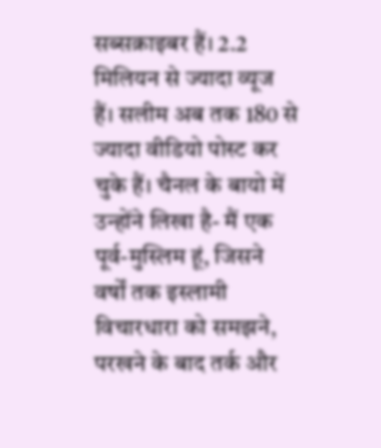सब्सक्राइबर हैं। 2.2 मिलियन से ज्यादा व्यूज हैं। सलीम अब तक 180 से ज्यादा वीडियो पोस्ट कर चुके हैं। चैनल के बायो में उन्होंने लिखा है- मैं एक पूर्व-मुस्लिम हूं, जिसने वर्षों तक इस्लामी विचारधारा को समझने, परखने के बाद तर्क और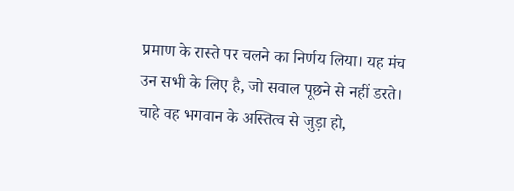प्रमाण के रास्ते पर चलने का निर्णय लिया। यह मंच उन सभी के लिए है, जो सवाल पूछने से नहीं डरते। चाहे वह भगवान के अस्तित्व से जुड़ा हो,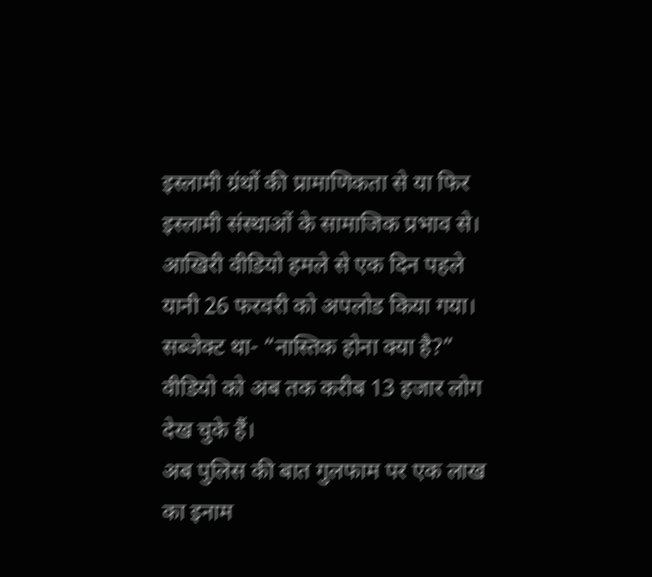इस्लामी ग्रंथों की प्रामाणिकता से या फिर इस्लामी संस्थाओं के सामाजिक प्रभाव से। आखिरी वीडियो हमले से एक दिन पहले यानी 26 फरवरी को अपलोड किया गया। सब्जेक्ट था- “नास्तिक होना क्या है?” वीडियो को अब तक करीब 13 हजार लोग देख चुके हैं।
अब पुलिस की बात गुलफाम पर एक लाख का इनाम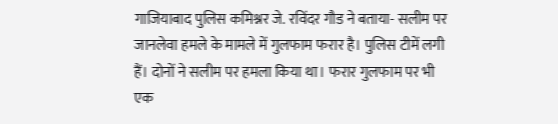गाजियाबाद पुलिस कमिश्नर जे. रविंदर गौड ने बताया- सलीम पर जानलेवा हमले के मामले में गुलफाम फरार है। पुलिस टीमें लगी हैं। दोनों ने सलीम पर हमला किया था। फरार गुलफाम पर भी एक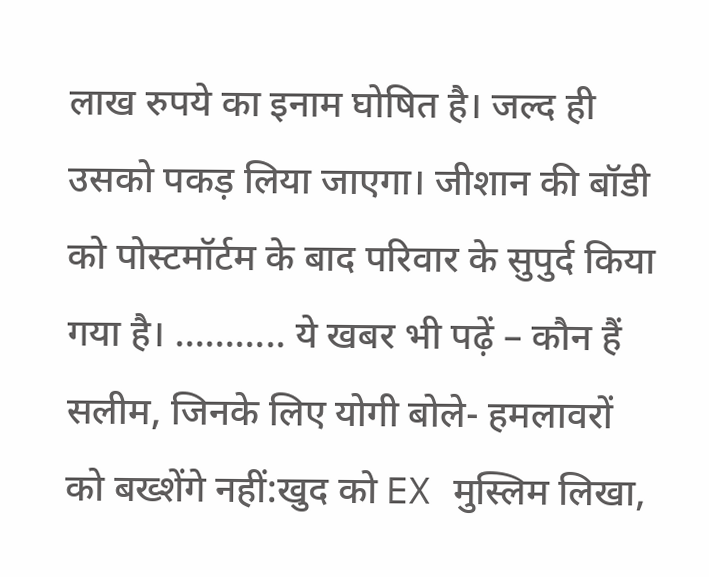लाख रुपये का इनाम घोषित है। जल्द ही उसको पकड़ लिया जाएगा। जीशान की बॉडी को पोस्टमॉर्टम के बाद परिवार के सुपुर्द किया गया है। ……….. ये खबर भी पढ़ें – कौन हैं सलीम, जिनके लिए योगी बोले- हमलावरों को बख्शेंगे नहीं:खुद को EX मुस्लिम लिखा,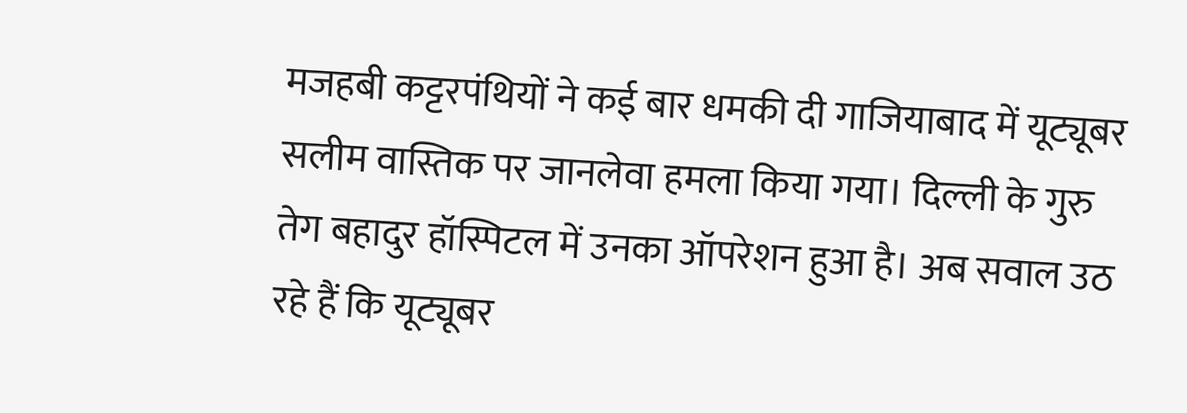मजहबी कट्टरपंथियों ने कई बार धमकी दी गाजियाबाद में यूट्यूबर सलीम वास्तिक पर जानलेवा हमला किया गया। दिल्ली के गुरु तेग बहादुर हॉस्पिटल में उनका ऑपरेशन हुआ है। अब सवाल उठ रहे हैं कि यूट्यूबर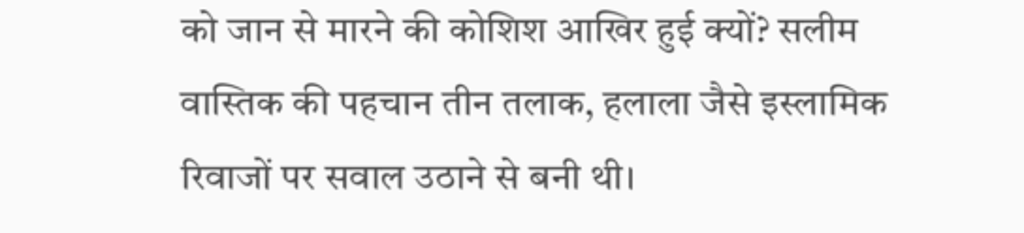को जान से मारने की कोशिश आखिर हुई क्यों? सलीम वास्तिक की पहचान तीन तलाक, हलाला जैसे इस्लामिक रिवाजों पर सवाल उठाने से बनी थी।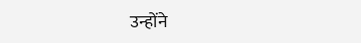उन्होंने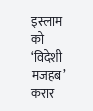इस्लाम को ‘विदेशी मजहब’ करार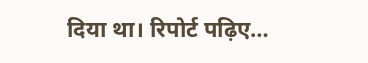दिया था। रिपोर्ट पढ़िए…